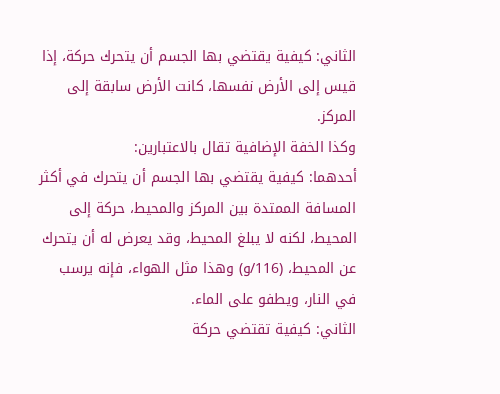الثاني: كيفية يقتضي بها الجسم أن يتحرك حركة، إذا قيس إلى الأرض نفسها، كانت الأرض سابقة إلى المركز.
وكذا الخفة الإضافية تقال بالاعتبارين:
أحدهما: كيفية يقتضي بها الجسم أن يتحرك في أكثر المسافة الممتدة بين المركز والمحيط، حركة إلى المحيط، لكنه لا يبلغ المحيط، وقد يعرض له أن يتحرك عن المحيط، (116/و) وهذا مثل الهواء، فإنه يرسب في النار، ويطفو على الماء.
الثاني: كيفية تقتضي حركة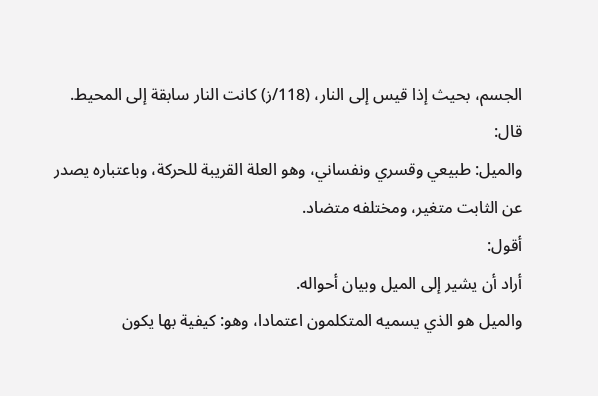الجسم، بحيث إذا قيس إلى النار، (118/ز) كانت النار سابقة إلى المحيط.
قال:
والميل: طبيعي وقسري ونفساني، وهو العلة القريبة للحركة، وباعتباره يصدر عن الثابت متغير، ومختلفه متضاد.
أقول:
أراد أن يشير إلى الميل وبيان أحواله.
والميل هو الذي يسميه المتكلمون اعتمادا، وهو: كيفية بها يكون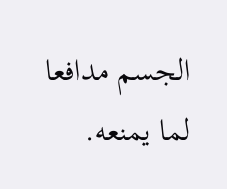الجسم مدافعا لما يمنعه.